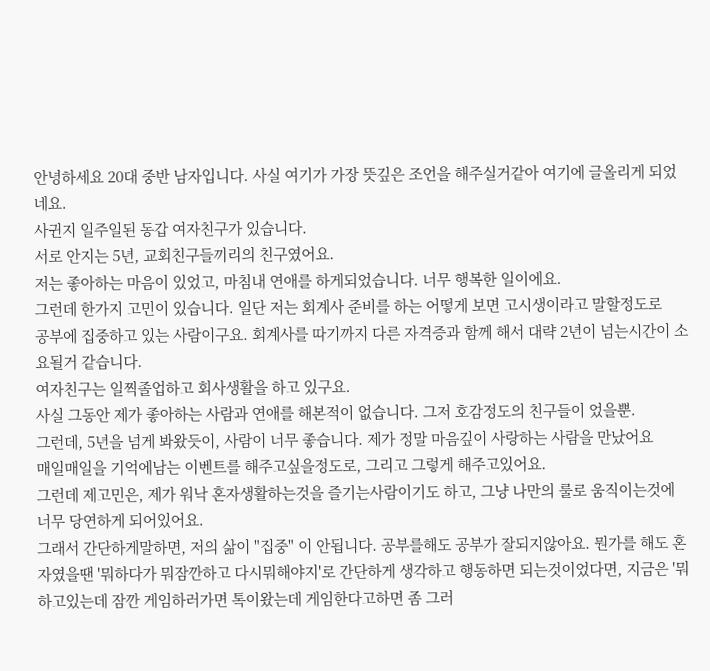안녕하세요 20대 중반 남자입니다. 사실 여기가 가장 뜻깊은 조언을 해주실거같아 여기에 글올리게 되었네요.
사귄지 일주일된 동갑 여자친구가 있습니다.
서로 안지는 5년, 교회친구들끼리의 친구였어요.
저는 좋아하는 마음이 있었고, 마침내 연애를 하게되었습니다. 너무 행복한 일이에요.
그런데 한가지 고민이 있습니다. 일단 저는 회계사 준비를 하는 어떻게 보면 고시생이라고 말할정도로
공부에 집중하고 있는 사람이구요. 회계사를 따기까지 다른 자격증과 함께 해서 대략 2년이 넘는시간이 소요될거 같습니다.
여자친구는 일찍졸업하고 회사생활을 하고 있구요.
사실 그동안 제가 좋아하는 사람과 연애를 해본적이 없습니다. 그저 호감정도의 친구들이 었을뿐.
그런데, 5년을 넘게 봐왔듯이, 사람이 너무 좋습니다. 제가 정말 마음깊이 사랑하는 사람을 만났어요
매일매일을 기억에남는 이벤트를 해주고싶을정도로, 그리고 그렇게 해주고있어요.
그런데 제고민은, 제가 워낙 혼자생활하는것을 즐기는사람이기도 하고, 그냥 나만의 룰로 움직이는것에 너무 당연하게 되어있어요.
그래서 간단하게말하면, 저의 삶이 "집중" 이 안됩니다. 공부를해도 공부가 잘되지않아요. 뭔가를 해도 혼자였을땐 '뭐하다가 뭐잠깐하고 다시뭐해야지'로 간단하게 생각하고 행동하면 되는것이었다면, 지금은 '뭐하고있는데 잠깐 게임하러가면 톡이왔는데 게임한다고하면 좀 그러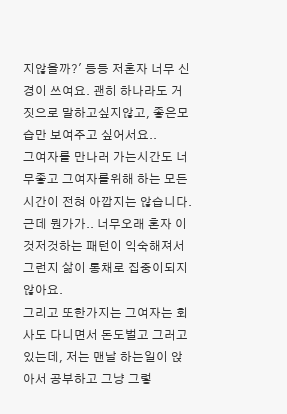지않을까?' 등등 저혼자 너무 신경이 쓰여요. 괜히 하나라도 거짓으로 말하고싶지않고, 좋은모습만 보여주고 싶어서요..
그여자를 만나러 가는시간도 너무좋고 그여자를위해 하는 모든시간이 전혀 아깝지는 않습니다.
근데 뭔가가.. 너무오래 혼자 이것저것하는 패턴이 익숙해져서그런지 삶이 통채로 집중이되지않아요.
그리고 또한가지는 그여자는 회사도 다니면서 돈도벌고 그러고있는데, 저는 맨날 하는일이 앉아서 공부하고 그냥 그렇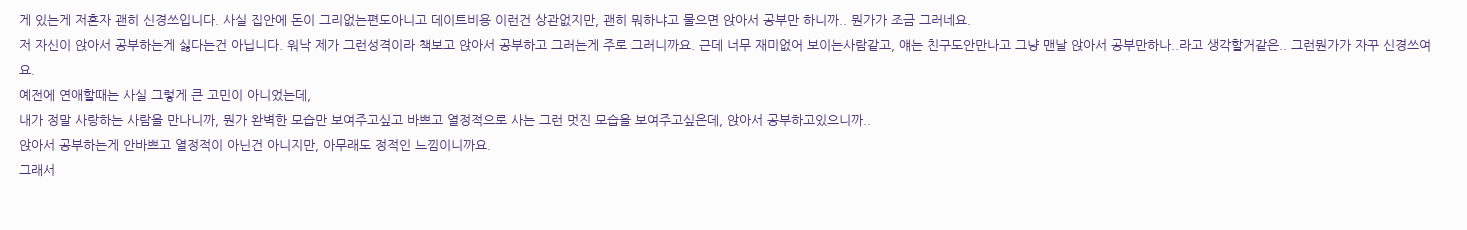게 있는게 저혼자 괜히 신경쓰입니다. 사실 집안에 돈이 그리없는편도아니고 데이트비용 이런건 상관없지만, 괜히 뭐하냐고 물으면 앉아서 공부만 하니까.. 뭔가가 조금 그러네요.
저 자신이 앉아서 공부하는게 싫다는건 아닙니다. 워낙 제가 그런성격이라 책보고 앉아서 공부하고 그러는게 주로 그러니까요. 근데 너무 재미없어 보이는사람같고, 얘는 친구도안만나고 그냥 맨날 앉아서 공부만하나..라고 생각할거같은.. 그런뭔가가 자꾸 신경쓰여요.
예전에 연애할때는 사실 그렇게 큰 고민이 아니었는데,
내가 정말 사랑하는 사람을 만나니까, 뭔가 완벽한 모습만 보여주고싶고 바쁘고 열정적으로 사는 그런 멋진 모습을 보여주고싶은데, 앉아서 공부하고있으니까..
앉아서 공부하는게 안바쁘고 열정적이 아닌건 아니지만, 아무래도 정적인 느낌이니까요.
그래서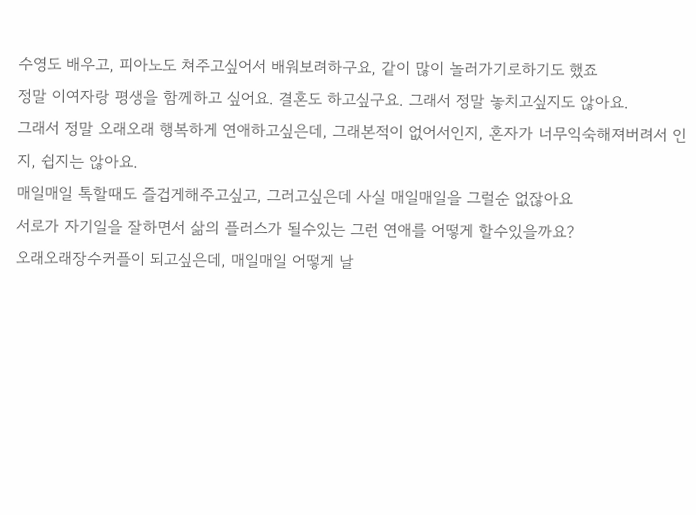수영도 배우고, 피아노도 쳐주고싶어서 배워보려하구요, 같이 많이 놀러가기로하기도 했죠
정말 이여자랑 평생을 함께하고 싶어요. 결혼도 하고싶구요. 그래서 정말 놓치고싶지도 않아요.
그래서 정말 오래오래 행복하게 연애하고싶은데, 그래본적이 없어서인지, 혼자가 너무익숙해져버려서 인지, 쉽지는 않아요.
매일매일 톡할때도 즐겁게해주고싶고, 그러고싶은데 사실 매일매일을 그럴순 없잖아요
서로가 자기일을 잘하면서 삶의 플러스가 될수있는 그런 연애를 어떻게 할수있을까요?
오래오래장수커플이 되고싶은데, 매일매일 어떻게 날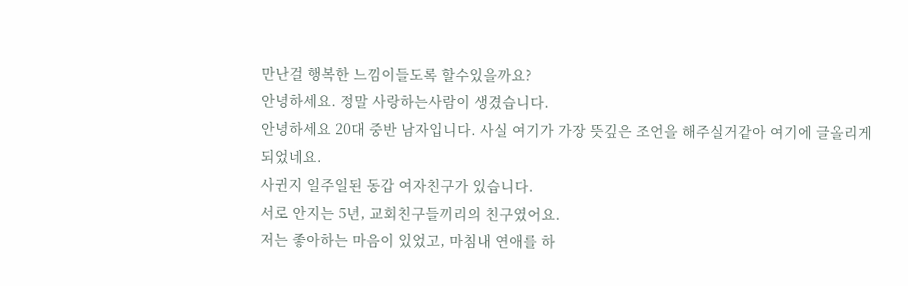만난걸 행복한 느낌이들도록 할수있을까요?
안녕하세요. 정말 사랑하는사람이 생겼습니다.
안녕하세요 20대 중반 남자입니다. 사실 여기가 가장 뜻깊은 조언을 해주실거같아 여기에 글올리게 되었네요.
사귄지 일주일된 동갑 여자친구가 있습니다.
서로 안지는 5년, 교회친구들끼리의 친구였어요.
저는 좋아하는 마음이 있었고, 마침내 연애를 하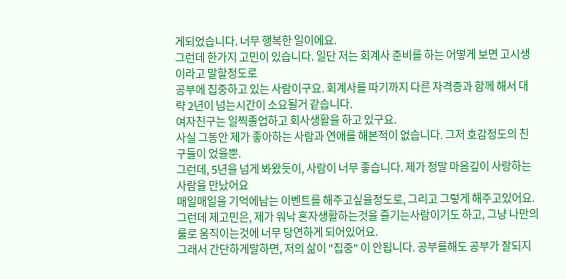게되었습니다. 너무 행복한 일이에요.
그런데 한가지 고민이 있습니다. 일단 저는 회계사 준비를 하는 어떻게 보면 고시생이라고 말할정도로
공부에 집중하고 있는 사람이구요. 회계사를 따기까지 다른 자격증과 함께 해서 대략 2년이 넘는시간이 소요될거 같습니다.
여자친구는 일찍졸업하고 회사생활을 하고 있구요.
사실 그동안 제가 좋아하는 사람과 연애를 해본적이 없습니다. 그저 호감정도의 친구들이 었을뿐.
그런데, 5년을 넘게 봐왔듯이, 사람이 너무 좋습니다. 제가 정말 마음깊이 사랑하는 사람을 만났어요
매일매일을 기억에남는 이벤트를 해주고싶을정도로, 그리고 그렇게 해주고있어요.
그런데 제고민은, 제가 워낙 혼자생활하는것을 즐기는사람이기도 하고, 그냥 나만의 룰로 움직이는것에 너무 당연하게 되어있어요.
그래서 간단하게말하면, 저의 삶이 "집중" 이 안됩니다. 공부를해도 공부가 잘되지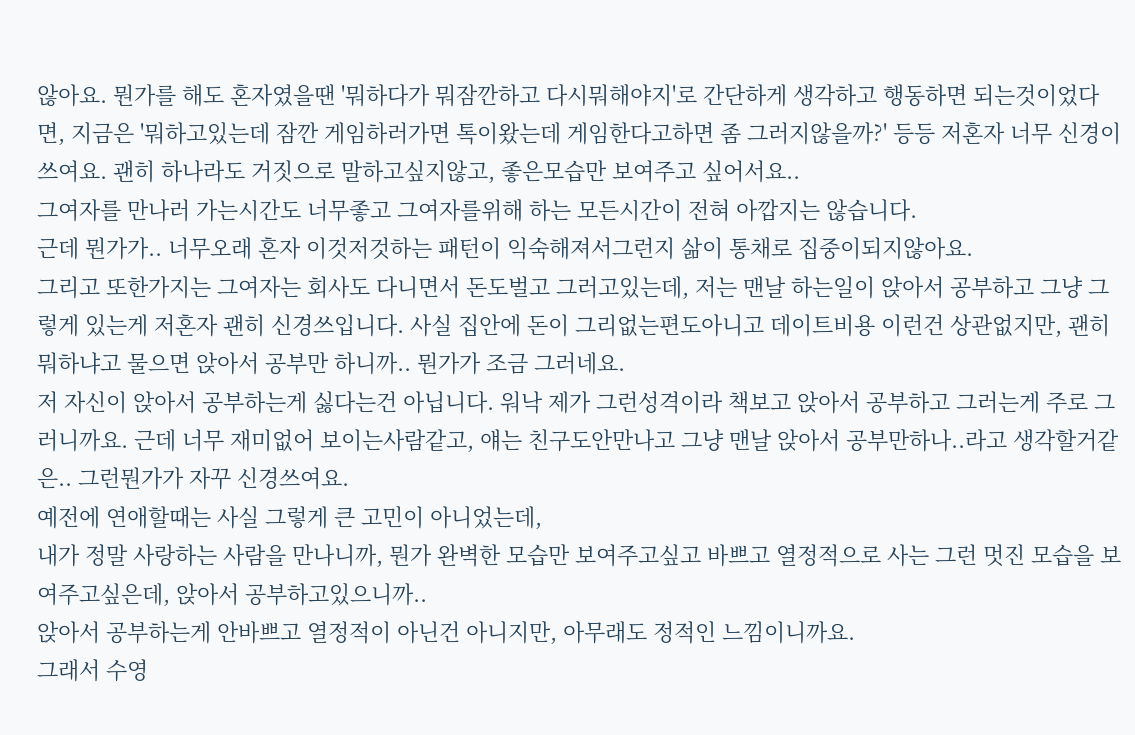않아요. 뭔가를 해도 혼자였을땐 '뭐하다가 뭐잠깐하고 다시뭐해야지'로 간단하게 생각하고 행동하면 되는것이었다면, 지금은 '뭐하고있는데 잠깐 게임하러가면 톡이왔는데 게임한다고하면 좀 그러지않을까?' 등등 저혼자 너무 신경이 쓰여요. 괜히 하나라도 거짓으로 말하고싶지않고, 좋은모습만 보여주고 싶어서요..
그여자를 만나러 가는시간도 너무좋고 그여자를위해 하는 모든시간이 전혀 아깝지는 않습니다.
근데 뭔가가.. 너무오래 혼자 이것저것하는 패턴이 익숙해져서그런지 삶이 통채로 집중이되지않아요.
그리고 또한가지는 그여자는 회사도 다니면서 돈도벌고 그러고있는데, 저는 맨날 하는일이 앉아서 공부하고 그냥 그렇게 있는게 저혼자 괜히 신경쓰입니다. 사실 집안에 돈이 그리없는편도아니고 데이트비용 이런건 상관없지만, 괜히 뭐하냐고 물으면 앉아서 공부만 하니까.. 뭔가가 조금 그러네요.
저 자신이 앉아서 공부하는게 싫다는건 아닙니다. 워낙 제가 그런성격이라 책보고 앉아서 공부하고 그러는게 주로 그러니까요. 근데 너무 재미없어 보이는사람같고, 얘는 친구도안만나고 그냥 맨날 앉아서 공부만하나..라고 생각할거같은.. 그런뭔가가 자꾸 신경쓰여요.
예전에 연애할때는 사실 그렇게 큰 고민이 아니었는데,
내가 정말 사랑하는 사람을 만나니까, 뭔가 완벽한 모습만 보여주고싶고 바쁘고 열정적으로 사는 그런 멋진 모습을 보여주고싶은데, 앉아서 공부하고있으니까..
앉아서 공부하는게 안바쁘고 열정적이 아닌건 아니지만, 아무래도 정적인 느낌이니까요.
그래서 수영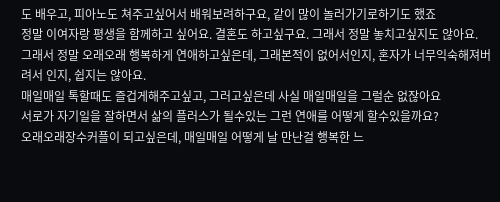도 배우고, 피아노도 쳐주고싶어서 배워보려하구요, 같이 많이 놀러가기로하기도 했죠
정말 이여자랑 평생을 함께하고 싶어요. 결혼도 하고싶구요. 그래서 정말 놓치고싶지도 않아요.
그래서 정말 오래오래 행복하게 연애하고싶은데, 그래본적이 없어서인지, 혼자가 너무익숙해져버려서 인지, 쉽지는 않아요.
매일매일 톡할때도 즐겁게해주고싶고, 그러고싶은데 사실 매일매일을 그럴순 없잖아요
서로가 자기일을 잘하면서 삶의 플러스가 될수있는 그런 연애를 어떻게 할수있을까요?
오래오래장수커플이 되고싶은데, 매일매일 어떻게 날 만난걸 행복한 느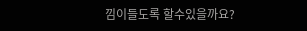낌이들도록 할수있을까요?